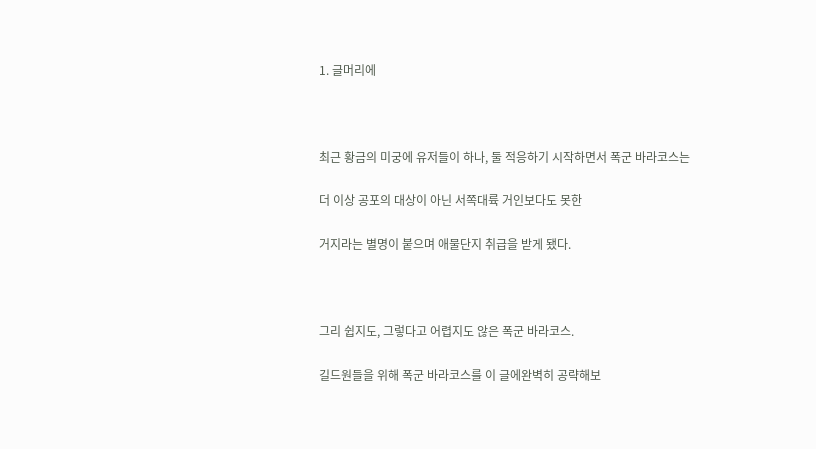1. 글머리에



최근 황금의 미궁에 유저들이 하나, 둘 적응하기 시작하면서 폭군 바라코스는

더 이상 공포의 대상이 아닌 서쪽대륙 거인보다도 못한

거지라는 별명이 붙으며 애물단지 취급을 받게 됐다.



그리 쉽지도, 그렇다고 어렵지도 않은 폭군 바라코스.

길드원들을 위해 폭군 바라코스를 이 글에완벽히 공략해보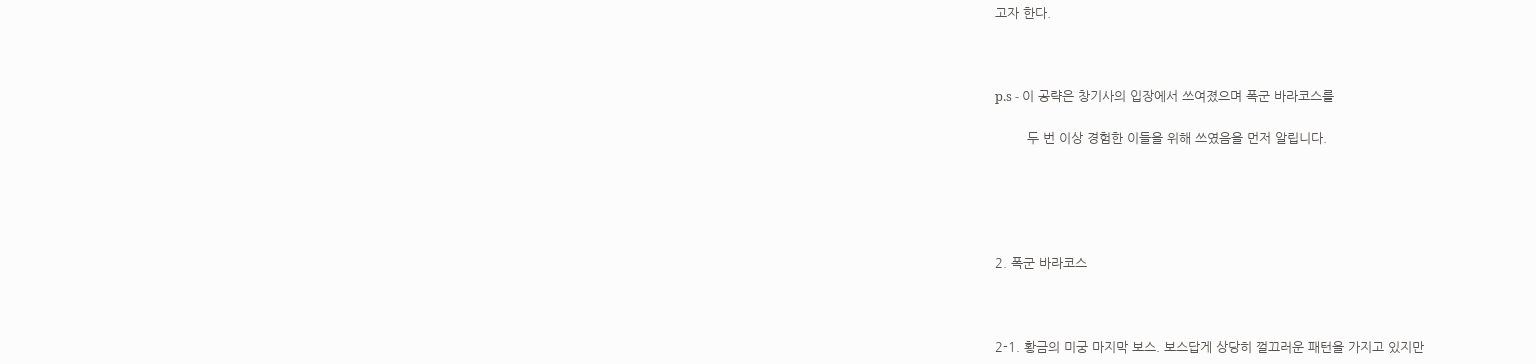고자 한다.



p.s - 이 공략은 창기사의 입장에서 쓰여졌으며 폭군 바라코스를

        두 번 이상 경험한 이들을 위해 쓰였음을 먼저 알립니다.





2. 폭군 바라코스



2-1. 황금의 미궁 마지막 보스. 보스답게 상당히 껄끄러운 패턴을 가지고 있지만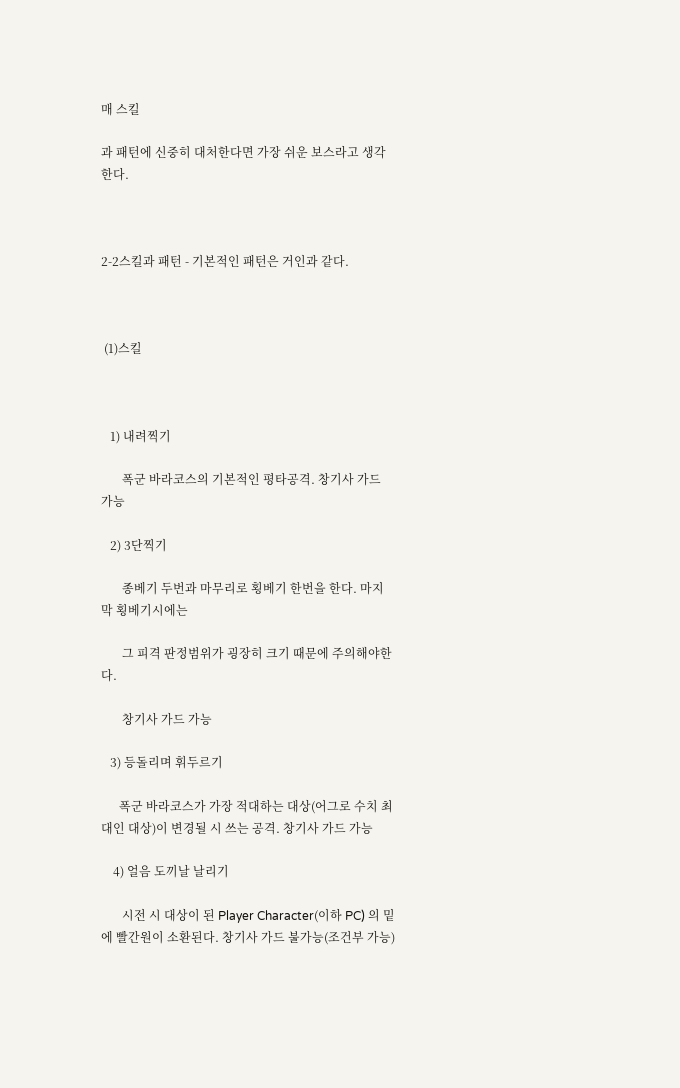매 스킬

과 패턴에 신중히 대처한다면 가장 쉬운 보스라고 생각한다.



2-2스킬과 패턴 - 기본적인 패턴은 거인과 같다.



 (1)스킬



   1) 내려찍기

       폭군 바라코스의 기본적인 평타공격. 창기사 가드 가능

   2) 3단찍기

       종베기 두번과 마무리로 횡베기 한번을 한다. 마지막 횡베기시에는

       그 피격 판정범위가 굉장히 크기 때문에 주의해야한다.

       창기사 가드 가능

   3) 등돌리며 휘두르기

      폭군 바라코스가 가장 적대하는 대상(어그로 수치 최대인 대상)이 변경될 시 쓰는 공격. 창기사 가드 가능

    4) 얼음 도끼날 날리기

       시전 시 대상이 된 Player Character(이하 PC) 의 밑에 빨간원이 소환된다. 창기사 가드 불가능(조건부 가능)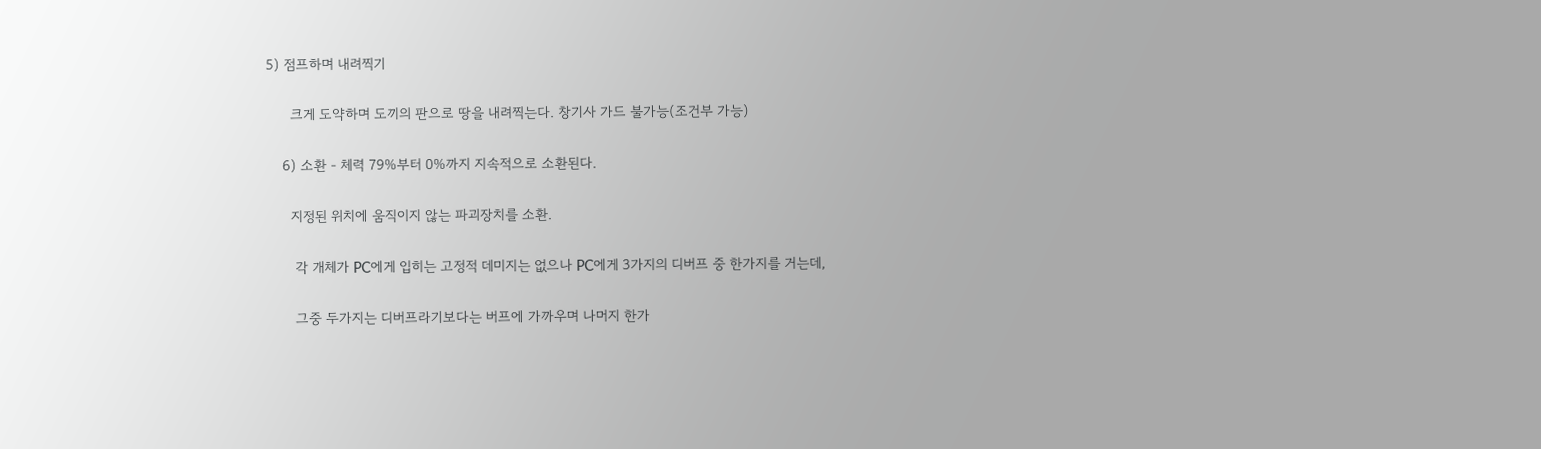5) 점프하며 내려찍기

      크게 도약하며 도끼의 판으로 땅을 내려찍는다. 창기사 가드 불가능(조건부 가능)

    6) 소환 - 체력 79%부터 0%까지 지속적으로 소환된다.

      지정된 위치에 움직이지 않는 파괴장치를 소환.

       각 개체가 PC에게 입히는 고정적 데미지는 없으나 PC에게 3가지의 디버프 중 한가지를 거는데,

       그중 두가지는 디버프라기보다는 버프에 가까우며 나머지 한가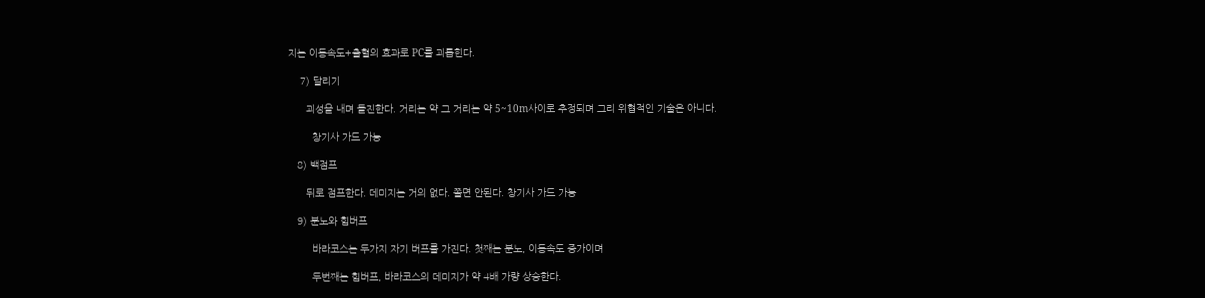지는 이동속도+출혈의 효과로 PC를 괴롭힌다.

    7) 달리기

      괴성을 내며 돌진한다. 거리는 약 그 거리는 약 5~10m사이로 추정되며 그리 위협적인 기술은 아니다.

        창기사 가드 가능

   8) 백점프

      뒤로 점프한다. 데미지는 거의 없다. 쫄면 안된다. 창기사 가드 가능

   9) 분노와 힘버프

        바라코스는 두가지 자기 버프를 가진다. 첫째는 분노, 이동속도 증가이며

        두번째는 힘버프, 바라코스의 데미지가 약 4배 가량 상승한다.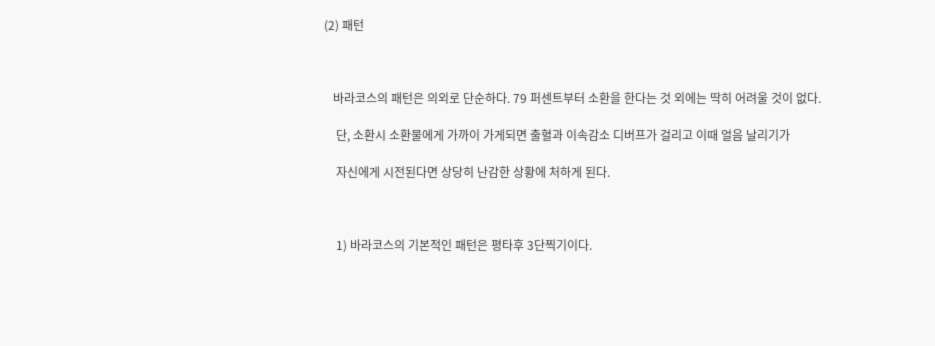(2) 패턴



   바라코스의 패턴은 의외로 단순하다. 79 퍼센트부터 소환을 한다는 것 외에는 딱히 어려울 것이 없다.

    단, 소환시 소환물에게 가까이 가게되면 출혈과 이속감소 디버프가 걸리고 이때 얼음 날리기가

    자신에게 시전된다면 상당히 난감한 상황에 처하게 된다.



    1) 바라코스의 기본적인 패턴은 평타후 3단찍기이다.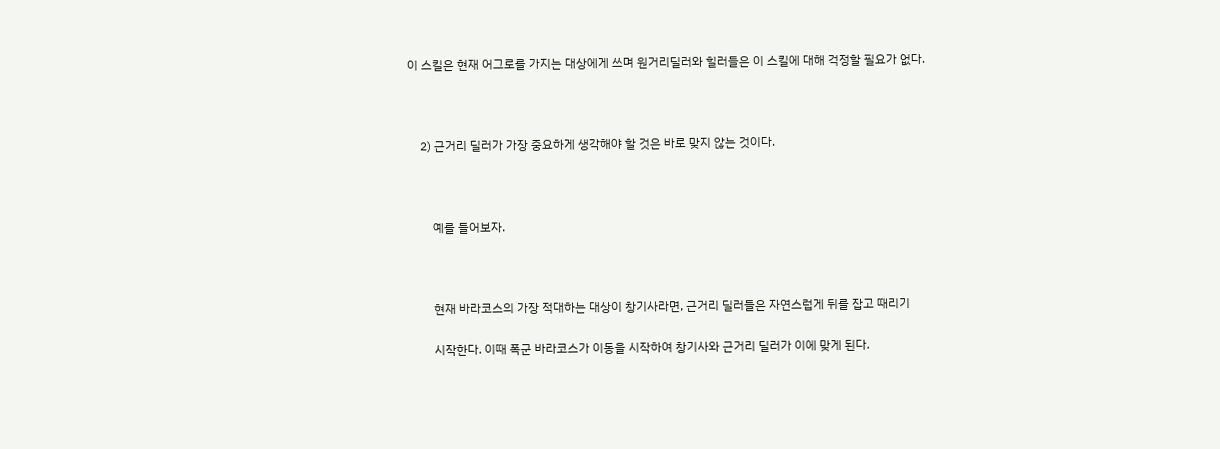이 스킬은 현재 어그로를 가지는 대상에게 쓰며 원거리딜러와 힐러들은 이 스킬에 대해 걱정할 필요가 없다.



    2) 근거리 딜러가 가장 중요하게 생각해야 할 것은 바로 맞지 않는 것이다.



        예를 들어보자.



        현재 바라코스의 가장 적대하는 대상이 창기사라면, 근거리 딜러들은 자연스럽게 뒤를 잡고 때리기

        시작한다. 이때 폭군 바라코스가 이동을 시작하여 창기사와 근거리 딜러가 이에 맞게 된다.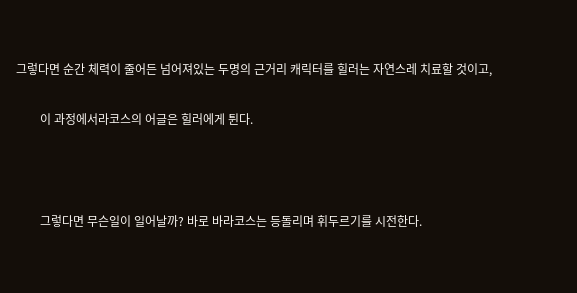그렇다면 순간 체력이 줄어든 넘어져있는 두명의 근거리 캐릭터를 힐러는 자연스레 치료할 것이고,

        이 과정에서라코스의 어글은 힐러에게 튄다.



        그렇다면 무슨일이 일어날까? 바로 바라코스는 등돌리며 휘두르기를 시전한다.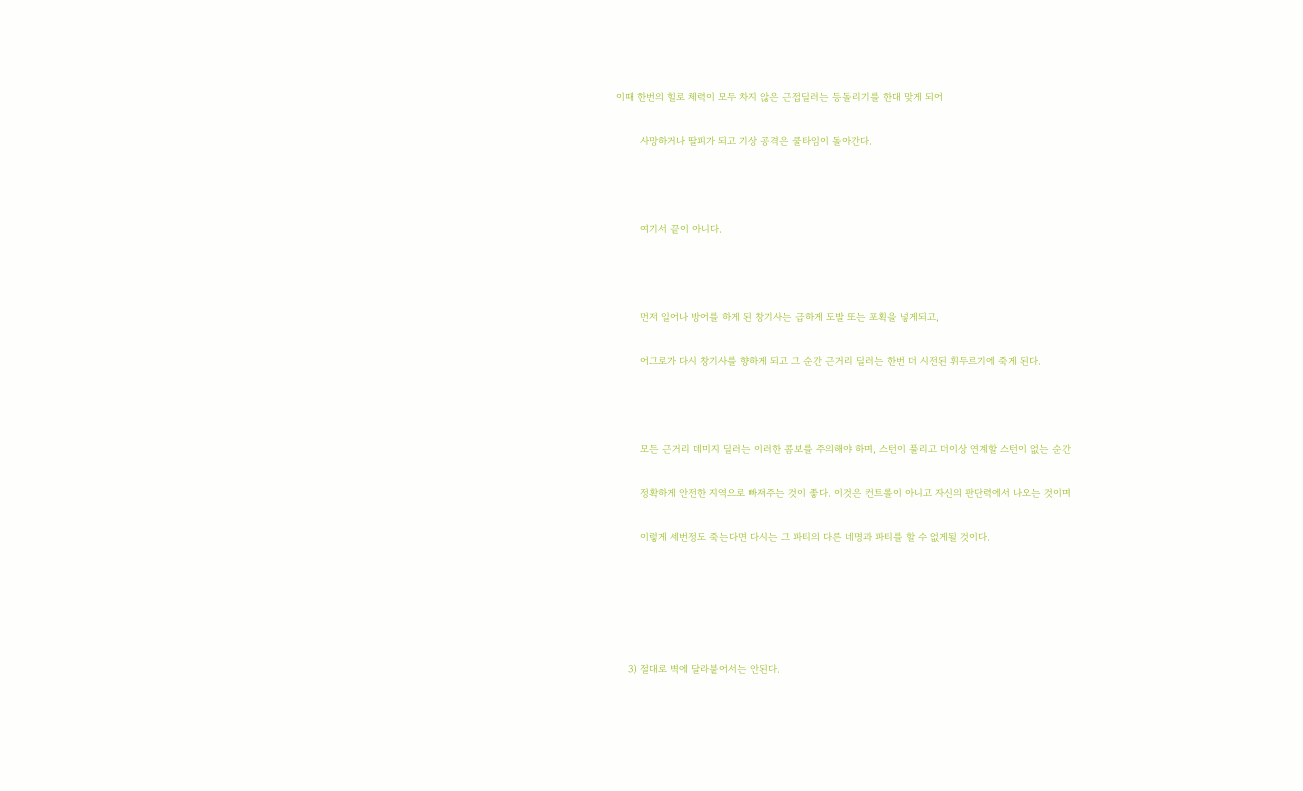이때 한번의 힐로 체력이 모두 차지 않은 근접딜러는 등돌리기를 한대 맞게 되어

        사망하거나 딸피가 되고 기상 공격은 쿨타임이 돌아간다.



        여기서 끝이 아니다.



        먼저 일어나 방어를 하게 된 창기사는 급하게 도발 또는 포획을 넣게되고,

        어그로가 다시 창기사를 향하게 되고 그 순간 근거리 딜러는 한번 더 시전된 휘두르기에 죽게 된다.



        모든 근거리 데미지 딜러는 이러한 콤보를 주의해야 하며, 스턴이 풀리고 더이상 연계할 스턴이 없는 순간

        정확하게 안전한 지역으로 빠져주는 것이 좋다. 이것은 컨트롤이 아니고 자신의 판단력에서 나오는 것이며

        이렇게 세번정도 죽는다면 다시는 그 파티의 다른 네명과 파티를 할 수 없게될 것이다.





    3) 절대로 벽에 달라붙어서는 안된다.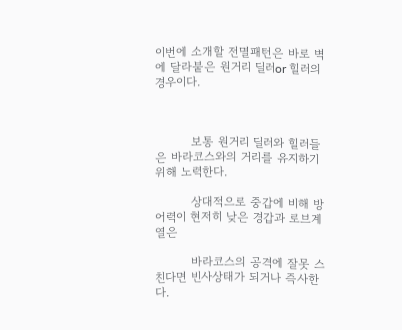이번에 소개할 전멸패턴은 바로 벽에 달라붙은 원거리 딜러or 힐러의 경우이다.



         보통 원거리 딜러와 힐러들은 바라코스와의 거리를 유지하기 위해 노력한다.

         상대적으로 중갑에 비해 방어력이 현저히 낮은 경갑과 로브계열은

         바라코스의 공격에 잘못 스친다면 빈사상태가 되거나 즉사한다.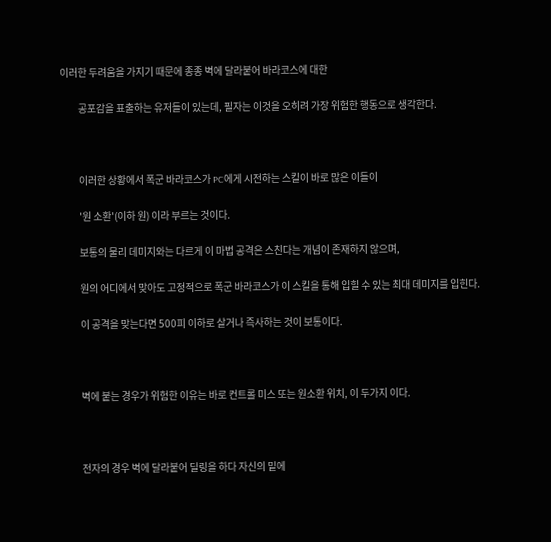이러한 두려움을 가지기 때문에 종종 벽에 달라붙어 바라코스에 대한

         공포감을 표출하는 유저들이 있는데, 필자는 이것을 오히려 가장 위험한 행동으로 생각한다.



         이러한 상황에서 폭군 바라코스가 PC에게 시전하는 스킬이 바로 많은 이들이

         '원 소환'(이하 원) 이라 부르는 것이다.

         보통의 물리 데미지와는 다르게 이 마법 공격은 스친다는 개념이 존재하지 않으며,

         원의 어디에서 맞아도 고정적으로 폭군 바라코스가 이 스킬을 통해 입힐 수 있는 최대 데미지를 입힌다.

         이 공격을 맞는다면 500피 이하로 살거나 즉사하는 것이 보통이다.



         벽에 붙는 경우가 위험한 이유는 바로 컨트롤 미스 또는 원소환 위치, 이 두가지 이다.



         전자의 경우 벽에 달라붙어 딜링을 하다 자신의 밑에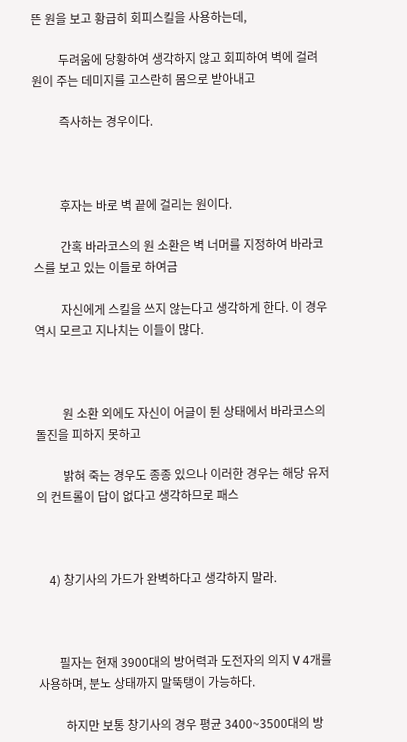뜬 원을 보고 황급히 회피스킬을 사용하는데,

         두려움에 당황하여 생각하지 않고 회피하여 벽에 걸려 원이 주는 데미지를 고스란히 몸으로 받아내고

         즉사하는 경우이다.



         후자는 바로 벽 끝에 걸리는 원이다.

         간혹 바라코스의 원 소환은 벽 너머를 지정하여 바라코스를 보고 있는 이들로 하여금

         자신에게 스킬을 쓰지 않는다고 생각하게 한다. 이 경우 역시 모르고 지나치는 이들이 많다.



         원 소환 외에도 자신이 어글이 튄 상태에서 바라코스의 돌진을 피하지 못하고

         밝혀 죽는 경우도 종종 있으나 이러한 경우는 해당 유저의 컨트롤이 답이 없다고 생각하므로 패스



    4) 창기사의 가드가 완벽하다고 생각하지 말라.



       필자는 현재 3900대의 방어력과 도전자의 의지 V 4개를 사용하며, 분노 상태까지 말뚝탱이 가능하다.

         하지만 보통 창기사의 경우 평균 3400~3500대의 방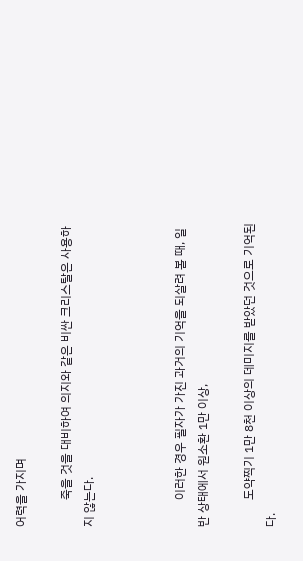어력을 가지며

         죽을 것을 대비하여 의지와 같은 비싼 크리스탈은 사용하지 않는다.



         이러한 경우 필자가 가진 과거의 기억을 되살려 볼 때, 일반 상태에서 원소환 1만 이상,

         도약찍기 1만 8천 이상의 데미지를 받았던 것으로 기억된다.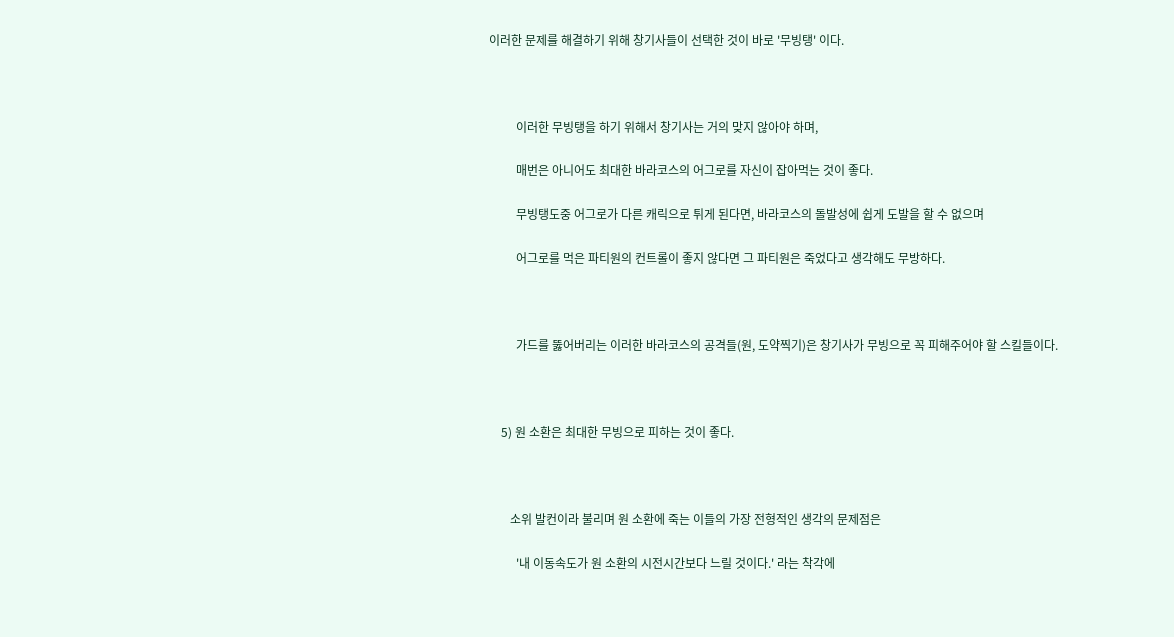이러한 문제를 해결하기 위해 창기사들이 선택한 것이 바로 '무빙탱' 이다.



         이러한 무빙탱을 하기 위해서 창기사는 거의 맞지 않아야 하며,

         매번은 아니어도 최대한 바라코스의 어그로를 자신이 잡아먹는 것이 좋다.

         무빙탱도중 어그로가 다른 캐릭으로 튀게 된다면, 바라코스의 돌발성에 쉽게 도발을 할 수 없으며

         어그로를 먹은 파티원의 컨트롤이 좋지 않다면 그 파티원은 죽었다고 생각해도 무방하다.



         가드를 뚫어버리는 이러한 바라코스의 공격들(원, 도약찍기)은 창기사가 무빙으로 꼭 피해주어야 할 스킬들이다.



    5) 원 소환은 최대한 무빙으로 피하는 것이 좋다.



       소위 발컨이라 불리며 원 소환에 죽는 이들의 가장 전형적인 생각의 문제점은

         '내 이동속도가 원 소환의 시전시간보다 느릴 것이다.' 라는 착각에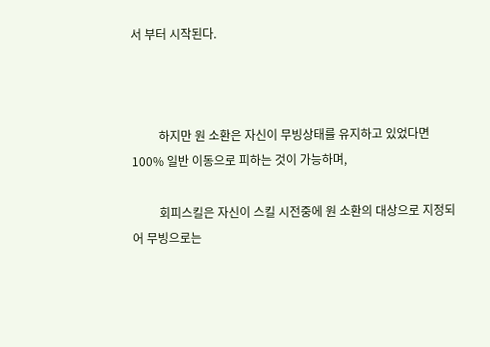서 부터 시작된다.



         하지만 원 소환은 자신이 무빙상태를 유지하고 있었다면 100% 일반 이동으로 피하는 것이 가능하며,

         회피스킬은 자신이 스킬 시전중에 원 소환의 대상으로 지정되어 무빙으로는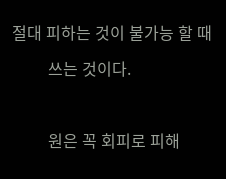절대 피하는 것이 불가능 할 때

         쓰는 것이다.



         원은 꼭 회피로 피해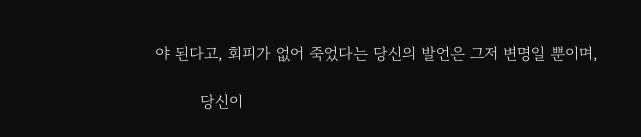야 된다고, 회피가 없어 죽었다는 당신의 발언은 그저 변명일 뿐이며,

         당신이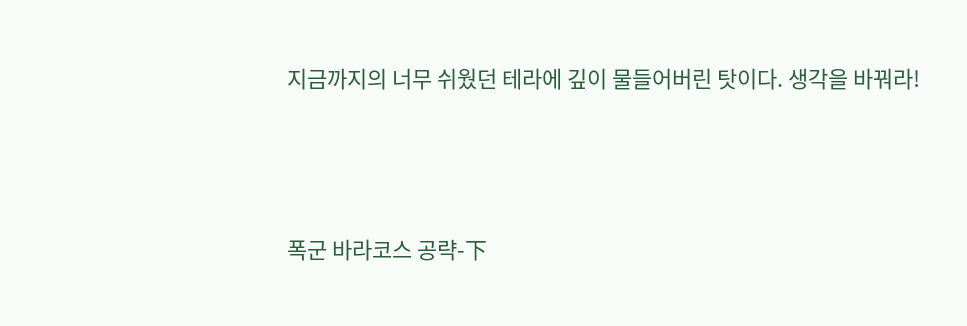지금까지의 너무 쉬웠던 테라에 깊이 물들어버린 탓이다. 생각을 바꿔라!





폭군 바라코스 공략-下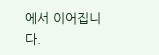에서 이어집니다.